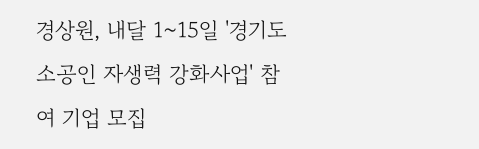경상원, 내달 1~15일 '경기도 소공인 자생력 강화사업' 참여 기업 모집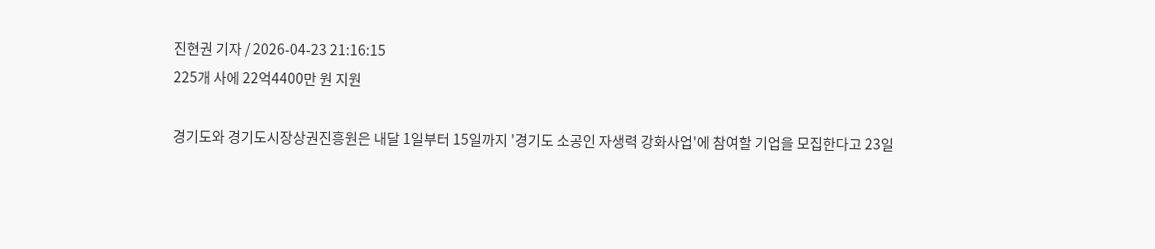진현권 기자 / 2026-04-23 21:16:15
225개 사에 22억4400만 원 지원

경기도와 경기도시장상권진흥원은 내달 1일부터 15일까지 '경기도 소공인 자생력 강화사업'에 참여할 기업을 모집한다고 23일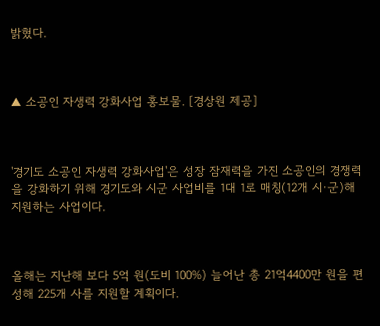밝혔다.



▲ 소공인 자생력 강화사업 홍보물. [경상원 제공]



'경기도 소공인 자생력 강화사업'은 성장 잠재력을 가진 소공인의 경쟁력을 강화하기 위해 경기도와 시군 사업비를 1대 1로 매칭(12개 시·군)해 지원하는 사업이다.



올해는 지난해 보다 5억 원(도비 100%) 늘어난 총 21억4400만 원을 편성해 225개 사를 지원할 계획이다.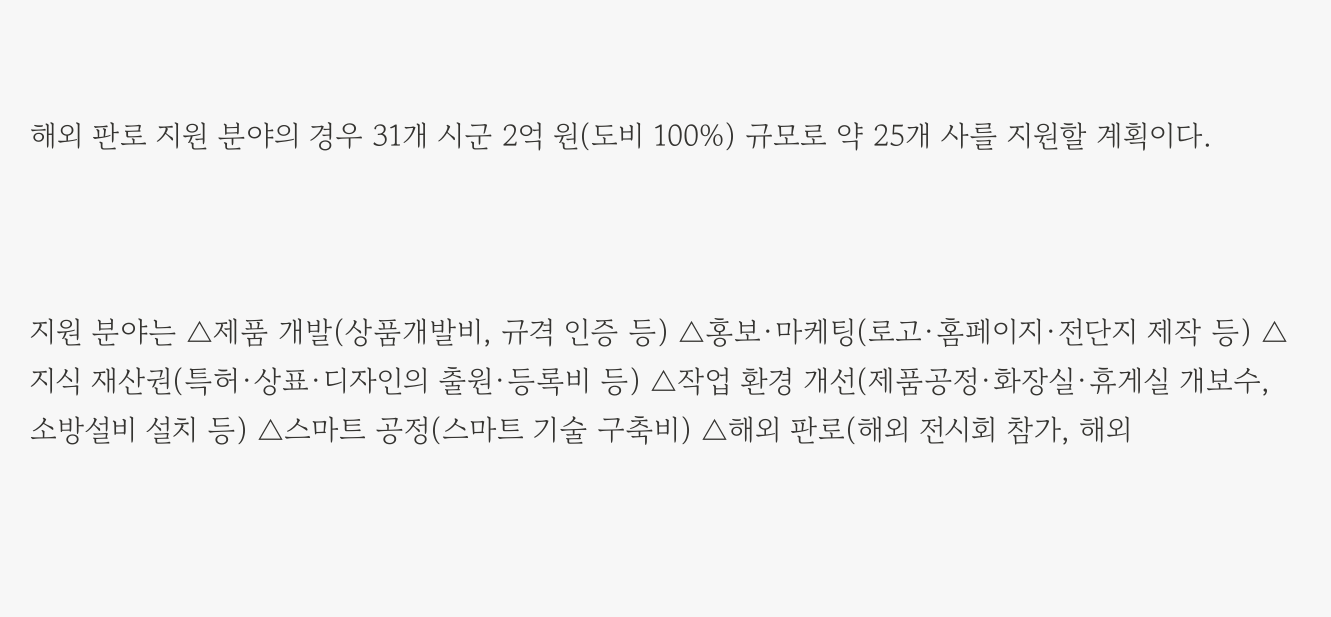해외 판로 지원 분야의 경우 31개 시군 2억 원(도비 100%) 규모로 약 25개 사를 지원할 계획이다.



지원 분야는 △제품 개발(상품개발비, 규격 인증 등) △홍보·마케팅(로고·홈페이지·전단지 제작 등) △지식 재산권(특허·상표·디자인의 출원·등록비 등) △작업 환경 개선(제품공정·화장실·휴게실 개보수, 소방설비 설치 등) △스마트 공정(스마트 기술 구축비) △해외 판로(해외 전시회 참가, 해외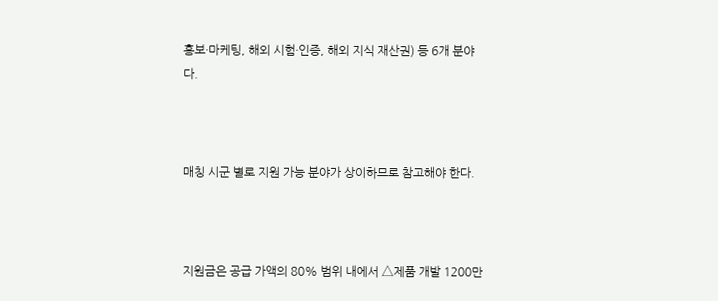홍보·마케팅, 해외 시험·인증, 해외 지식 재산권) 등 6개 분야다.



매칭 시군 별로 지원 가능 분야가 상이하므로 참고해야 한다.



지원금은 공급 가액의 80% 범위 내에서 △제품 개발 1200만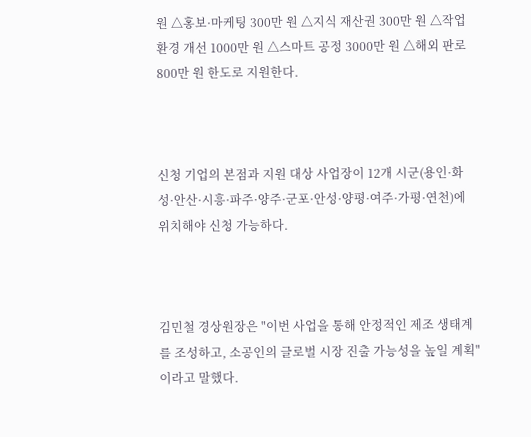원 △홍보·마케팅 300만 원 △지식 재산권 300만 원 △작업 환경 개선 1000만 원 △스마트 공정 3000만 원 △해외 판로 800만 원 한도로 지원한다.



신청 기업의 본점과 지원 대상 사업장이 12개 시군(용인·화성·안산·시흥·파주·양주·군포·안성·양평·여주·가평·연천)에 위치해야 신청 가능하다.



김민철 경상원장은 "이번 사업을 통해 안정적인 제조 생태계를 조성하고, 소공인의 글로벌 시장 진출 가능성을 높일 계획"이라고 말했다.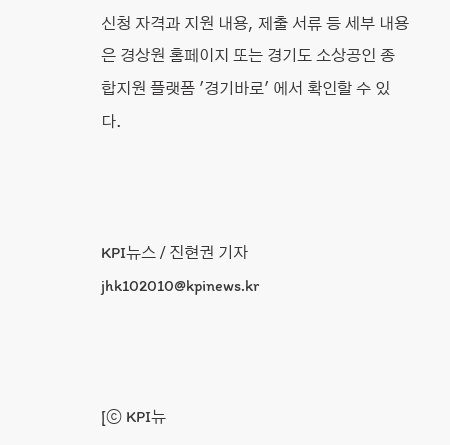신청 자격과 지원 내용, 제출 서류 등 세부 내용은 경상원 홈페이지 또는 경기도 소상공인 종합지원 플랫폼 '경기바로' 에서 확인할 수 있다.



KPI뉴스 / 진현권 기자 jhk102010@kpinews.kr



[ⓒ KPI뉴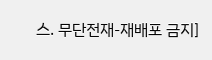스. 무단전재-재배포 금지]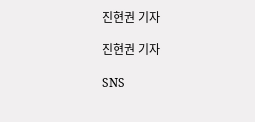진현권 기자

진현권 기자

SNS